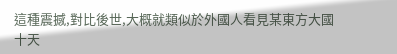這種震撼,對比後世,大概就類似於外國人看見某東方大國十天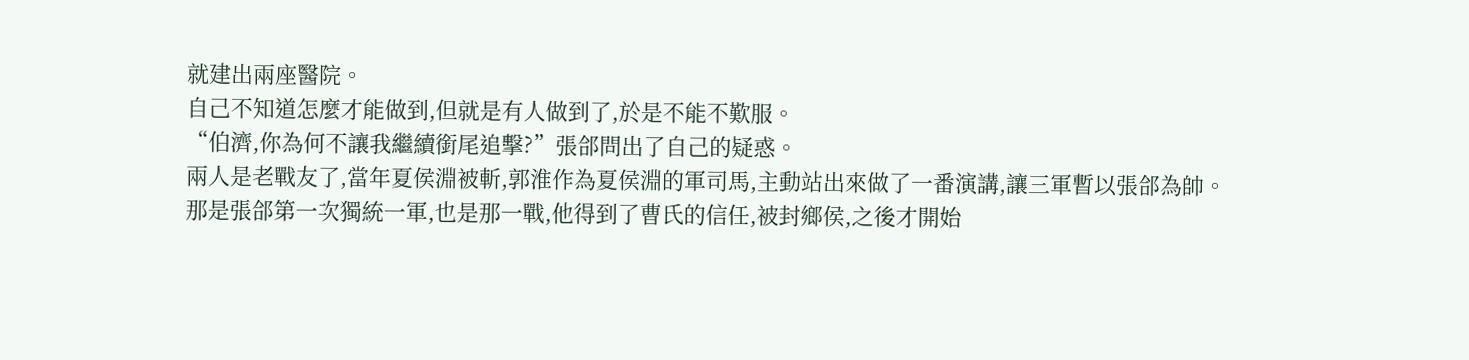就建出兩座醫院。
自己不知道怎麼才能做到,但就是有人做到了,於是不能不歎服。
“伯濟,你為何不讓我繼續銜尾追擊?”張郃問出了自己的疑惑。
兩人是老戰友了,當年夏侯淵被斬,郭淮作為夏侯淵的軍司馬,主動站出來做了一番演講,讓三軍暫以張郃為帥。
那是張郃第一次獨統一軍,也是那一戰,他得到了曹氏的信任,被封鄉侯,之後才開始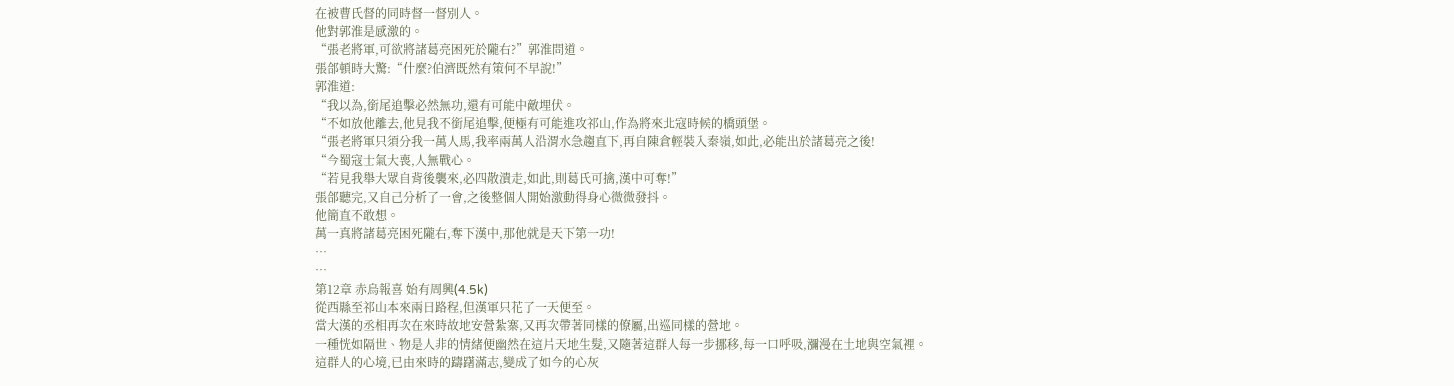在被曹氏督的同時督一督別人。
他對郭淮是感激的。
“張老將軍,可欲將諸葛亮困死於隴右?”郭淮問道。
張郃頓時大驚:“什麼?伯濟既然有策何不早說!”
郭淮道:
“我以為,銜尾追擊必然無功,還有可能中敵埋伏。
“不如放他離去,他見我不銜尾追擊,便極有可能進攻祁山,作為將來北寇時候的橋頭堡。
“張老將軍只須分我一萬人馬,我率兩萬人沿渭水急趨直下,再自陳倉輕裝入秦嶺,如此,必能出於諸葛亮之後!
“今蜀寇士氣大喪,人無戰心。
“若見我舉大眾自背後襲來,必四散潰走,如此,則葛氏可擒,漢中可奪!”
張郃聽完,又自己分析了一會,之後整個人開始激動得身心微微發抖。
他簡直不敢想。
萬一真將諸葛亮困死隴右,奪下漢中,那他就是天下第一功!
…
…
第12章 赤烏報喜 始有周興(4.5k)
從西縣至祁山本來兩日路程,但漢軍只花了一天便至。
當大漢的丞相再次在來時故地安營紮寨,又再次帶著同樣的僚屬,出巡同樣的營地。
一種恍如隔世、物是人非的情緒便幽然在這片天地生髮,又隨著這群人每一步挪移,每一口呼吸,瀰漫在土地與空氣裡。
這群人的心境,已由來時的躊躇滿志,變成了如今的心灰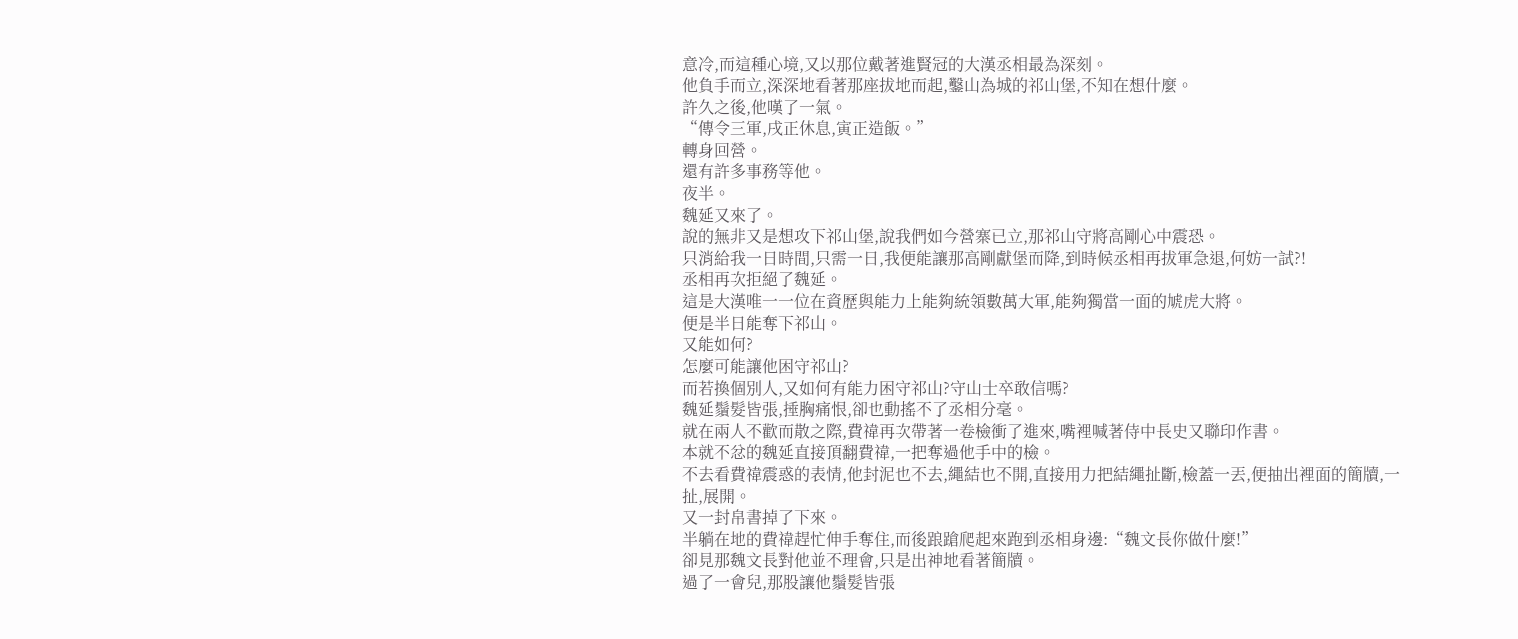意冷,而這種心境,又以那位戴著進賢冠的大漢丞相最為深刻。
他負手而立,深深地看著那座拔地而起,鑿山為城的祁山堡,不知在想什麼。
許久之後,他嘆了一氣。
“傳令三軍,戌正休息,寅正造飯。”
轉身回營。
還有許多事務等他。
夜半。
魏延又來了。
說的無非又是想攻下祁山堡,說我們如今營寨已立,那祁山守將高剛心中震恐。
只消給我一日時間,只需一日,我便能讓那高剛獻堡而降,到時候丞相再拔軍急退,何妨一試?!
丞相再次拒絕了魏延。
這是大漢唯一一位在資歷與能力上能夠統領數萬大軍,能夠獨當一面的虓虎大將。
便是半日能奪下祁山。
又能如何?
怎麼可能讓他困守祁山?
而若換個別人,又如何有能力困守祁山?守山士卒敢信嗎?
魏延鬚髮皆張,捶胸痛恨,卻也動搖不了丞相分毫。
就在兩人不歡而散之際,費禕再次帶著一卷檢衝了進來,嘴裡喊著侍中長史又聯印作書。
本就不忿的魏延直接頂翻費禕,一把奪過他手中的檢。
不去看費禕震惑的表情,他封泥也不去,繩結也不開,直接用力把結繩扯斷,檢蓋一丟,便抽出裡面的簡牘,一扯,展開。
又一封帛書掉了下來。
半躺在地的費禕趕忙伸手奪住,而後踉蹌爬起來跑到丞相身邊:“魏文長你做什麼!”
卻見那魏文長對他並不理會,只是出神地看著簡牘。
過了一會兒,那股讓他鬚髮皆張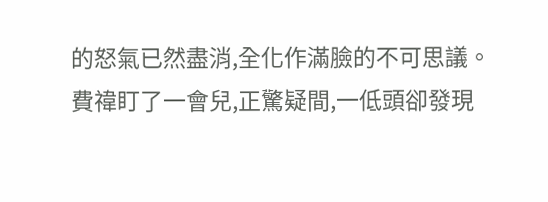的怒氣已然盡消,全化作滿臉的不可思議。
費禕盯了一會兒,正驚疑間,一低頭卻發現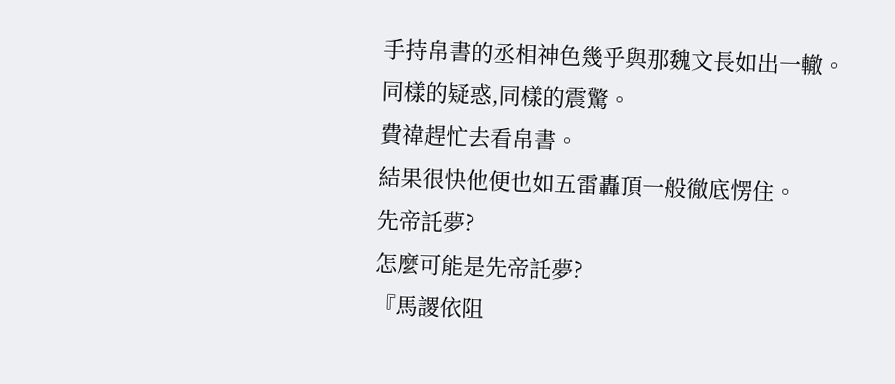手持帛書的丞相神色幾乎與那魏文長如出一轍。
同樣的疑惑,同樣的震驚。
費禕趕忙去看帛書。
結果很快他便也如五雷轟頂一般徹底愣住。
先帝託夢?
怎麼可能是先帝託夢?
『馬謖依阻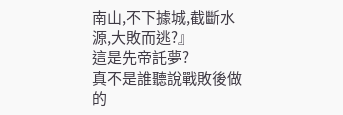南山,不下據城,截斷水源,大敗而逃?』
這是先帝託夢?
真不是誰聽說戰敗後做的